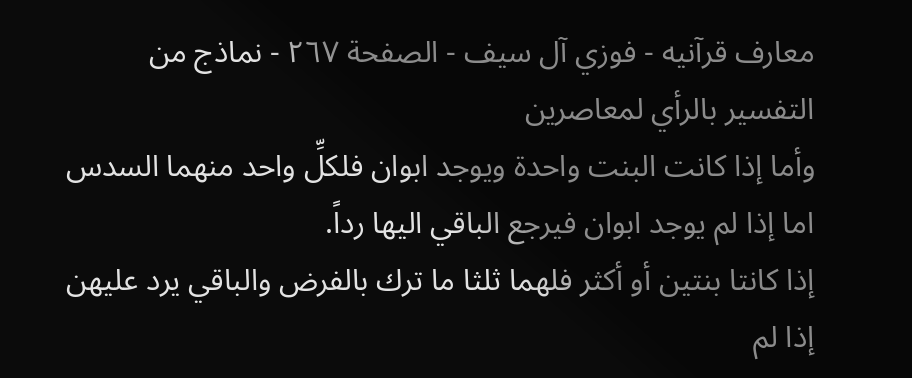معارف قرآنيه - فوزي آل سيف - الصفحة ٢٦٧ - نماذج من التفسير بالرأي لمعاصرين
وأما إذا كانت البنت واحدة ويوجد ابوان فلكلِّ واحد منهما السدس اما إذا لم يوجد ابوان فيرجع الباقي اليها رداً.
إذا كانتا بنتين أو أكثر فلهما ثلثا ما ترك بالفرض والباقي يرد عليهن إذا لم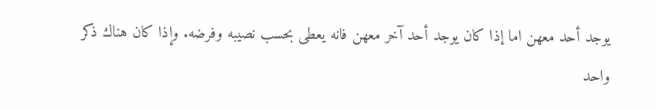يوجد أحد معهن اما إذا كان يوجد أحد آخر معهن فانه يعطى بحسب نصيبه وفرضه. وإذا كان هناك ذكر واحد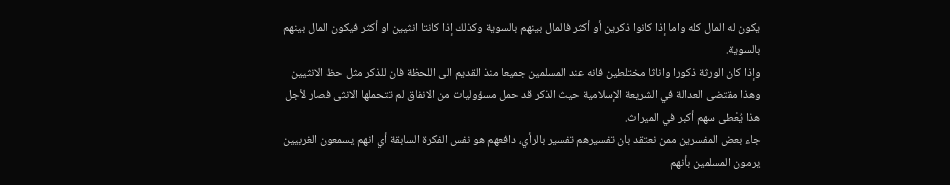يكون له المال كله واما إذا كانوا ذكرين أو أكثر فالمال بينهم بالسوية وكذلك إذا كانتا انثيين او أكثر فيكون المال بينهم بالسوية.
وإذا كان الورثة ذكورا واناثا مختلطين فانه عند المسلمين جميعا منذ القديم الى اللحظة فان للذكر مثل حظ الانثيين وهذا مقتضى العدالة في الشريعة الإسلامية حيث الذكر قد حمل مسؤوليات من الانفاق لم تتحملها الانثى فصار لأجل هذا يُعْطى سهم أكبر في الميراث.
جاء بعض المفسرين ممن نعتقد بان تفسيرهم تفسير بالرأي، دافعهم هو نفس الفكرة السابقة أي انهم يسمعون الغربيين يرمون المسلمين بأنهم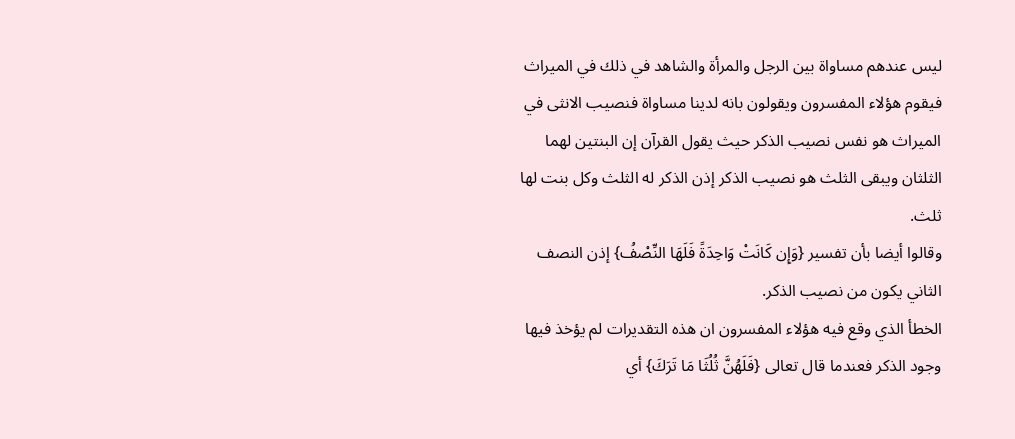ليس عندهم مساواة بين الرجل والمرأة والشاهد في ذلك في الميراث فيقوم هؤلاء المفسرون ويقولون بانه لدينا مساواة فنصيب الانثى في الميراث هو نفس نصيب الذكر حيث يقول القرآن إن البنتين لهما الثلثان ويبقى الثلث هو نصيب الذكر إذن الذكر له الثلث وكل بنت لها ثلث.
وقالوا أيضا بأن تفسير {وَإِن كَانَتْ وَاحِدَةً فَلَهَا النِّصْفُ} إذن النصف الثاني يكون من نصيب الذكر.
الخطأ الذي وقع فيه هؤلاء المفسرون ان هذه التقديرات لم يؤخذ فيها وجود الذكر فعندما قال تعالى {فَلَهُنَّ ثُلُثَا مَا تَرَكَ} أي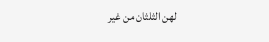لهن الثلثان من غير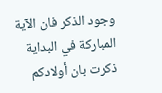وجود الذكر فان الآية المباركة في البداية ذكرت بان أولادكم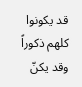قد يكونوا كلهم ذكوراً وقد يكنّ